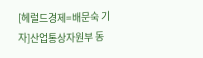[헤럴드경제=배문숙 기자]산업통상자원부 동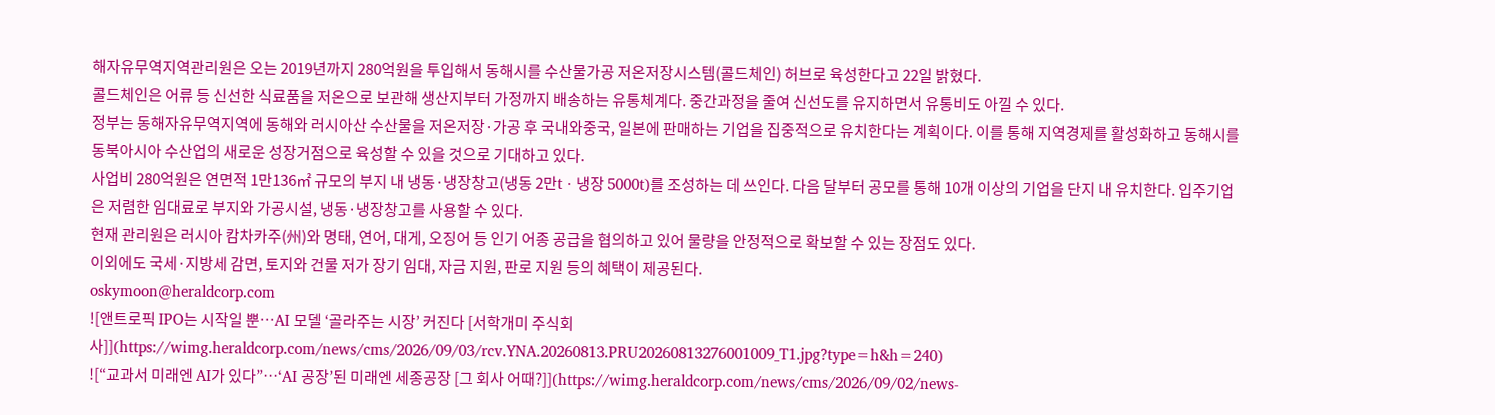해자유무역지역관리원은 오는 2019년까지 280억원을 투입해서 동해시를 수산물가공 저온저장시스템(콜드체인) 허브로 육성한다고 22일 밝혔다.
콜드체인은 어류 등 신선한 식료품을 저온으로 보관해 생산지부터 가정까지 배송하는 유통체계다. 중간과정을 줄여 신선도를 유지하면서 유통비도 아낄 수 있다.
정부는 동해자유무역지역에 동해와 러시아산 수산물을 저온저장·가공 후 국내와중국, 일본에 판매하는 기업을 집중적으로 유치한다는 계획이다. 이를 통해 지역경제를 활성화하고 동해시를 동북아시아 수산업의 새로운 성장거점으로 육성할 수 있을 것으로 기대하고 있다.
사업비 280억원은 연면적 1만136㎡ 규모의 부지 내 냉동·냉장창고(냉동 2만tㆍ냉장 5000t)를 조성하는 데 쓰인다. 다음 달부터 공모를 통해 10개 이상의 기업을 단지 내 유치한다. 입주기업은 저렴한 임대료로 부지와 가공시설, 냉동·냉장창고를 사용할 수 있다.
현재 관리원은 러시아 캄차카주(州)와 명태, 연어, 대게, 오징어 등 인기 어종 공급을 협의하고 있어 물량을 안정적으로 확보할 수 있는 장점도 있다.
이외에도 국세·지방세 감면, 토지와 건물 저가 장기 임대, 자금 지원, 판로 지원 등의 혜택이 제공된다.
oskymoon@heraldcorp.com
![앤트로픽 IPO는 시작일 뿐…AI 모델 ‘골라주는 시장’ 커진다 [서학개미 주식회사]](https://wimg.heraldcorp.com/news/cms/2026/09/03/rcv.YNA.20260813.PRU20260813276001009_T1.jpg?type=h&h=240)
![“교과서 미래엔 AI가 있다”…‘AI 공장’된 미래엔 세종공장 [그 회사 어때?]](https://wimg.heraldcorp.com/news/cms/2026/09/02/news-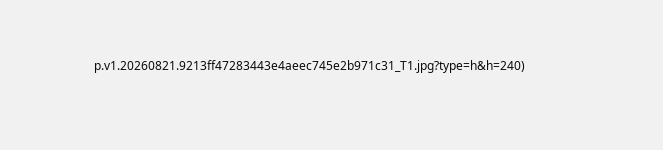p.v1.20260821.9213ff47283443e4aeec745e2b971c31_T1.jpg?type=h&h=240)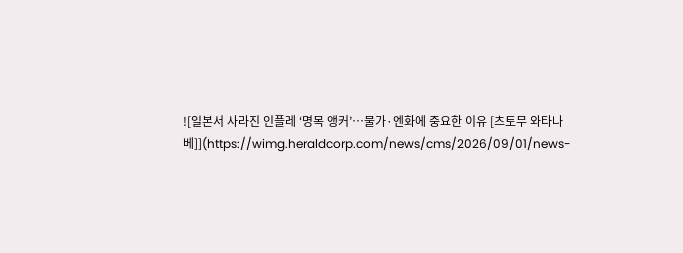![일본서 사라진 인플레 ‘명목 앵커’…물가·엔화에 중요한 이유 [츠토무 와타나베]](https://wimg.heraldcorp.com/news/cms/2026/09/01/news-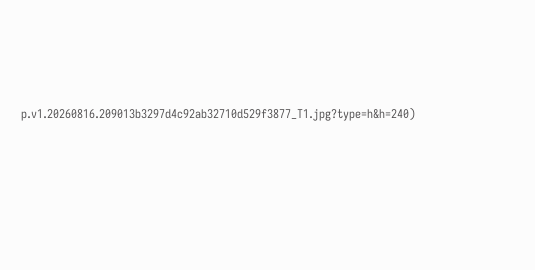p.v1.20260816.209013b3297d4c92ab32710d529f3877_T1.jpg?type=h&h=240)